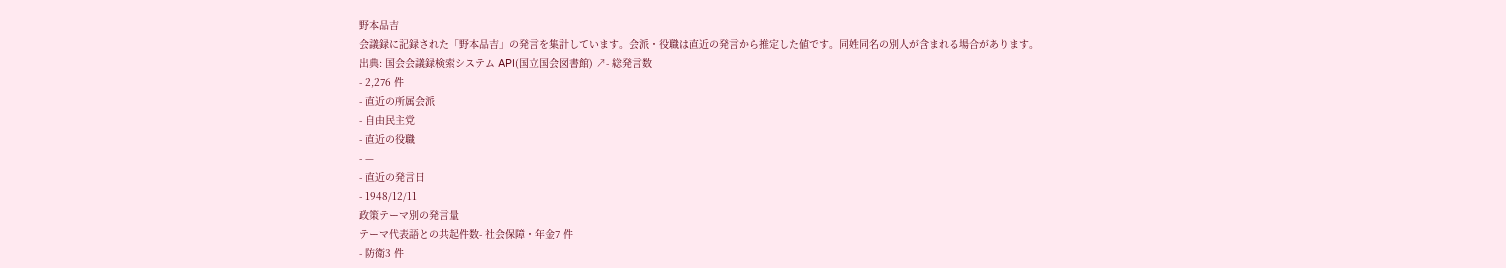野本品吉
会議録に記録された「野本品吉」の発言を集計しています。会派・役職は直近の発言から推定した値です。同姓同名の別人が含まれる場合があります。
出典: 国会会議録検索システム API(国立国会図書館) ↗- 総発言数
- 2,276 件
- 直近の所属会派
- 自由民主党
- 直近の役職
- —
- 直近の発言日
- 1948/12/11
政策テーマ別の発言量
テーマ代表語との共起件数- 社会保障・年金7 件
- 防衛3 件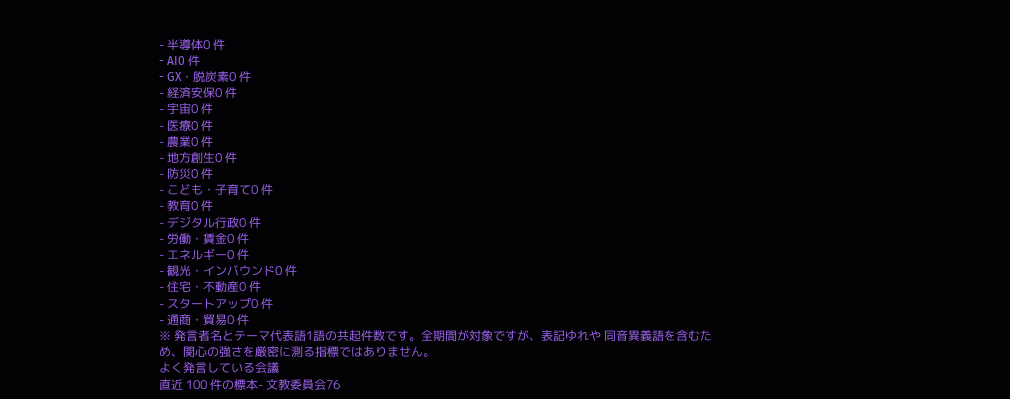- 半導体0 件
- AI0 件
- GX・脱炭素0 件
- 経済安保0 件
- 宇宙0 件
- 医療0 件
- 農業0 件
- 地方創生0 件
- 防災0 件
- こども・子育て0 件
- 教育0 件
- デジタル行政0 件
- 労働・賃金0 件
- エネルギー0 件
- 観光・インバウンド0 件
- 住宅・不動産0 件
- スタートアップ0 件
- 通商・貿易0 件
※ 発言者名とテーマ代表語1語の共起件数です。全期間が対象ですが、表記ゆれや 同音異義語を含むため、関心の強さを厳密に測る指標ではありません。
よく発言している会議
直近 100 件の標本- 文教委員会76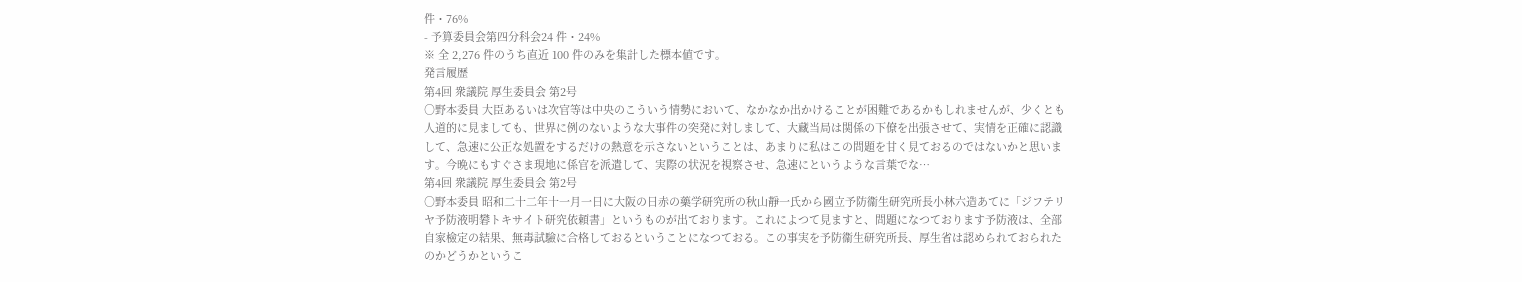件・76%
- 予算委員会第四分科会24 件・24%
※ 全 2,276 件のうち直近 100 件のみを集計した標本値です。
発言履歴
第4回 衆議院 厚生委員会 第2号
○野本委員 大臣あるいは次官等は中央のこういう情勢において、なかなか出かけることが困難であるかもしれませんが、少くとも人道的に見ましても、世界に例のないような大事件の突発に対しまして、大藏当局は関係の下僚を出張させて、実情を正確に認識して、急速に公正な処置をするだけの熱意を示さないということは、あまりに私はこの問題を甘く見ておるのではないかと思います。今晩にもすぐさま現地に係官を派遣して、実際の状況を視察させ、急速にというような言葉でな…
第4回 衆議院 厚生委員会 第2号
○野本委員 昭和二十二年十一月一日に大阪の日赤の藥学研究所の秋山靜一氏から國立予防衞生研究所長小林六造あてに「ジフテリヤ予防液明礬トキサイト研究依頼書」というものが出ております。これによつて見ますと、問題になつております予防液は、全部自家檢定の結果、無毒試驗に合格しておるということになつておる。この事実を予防衞生研究所長、厚生省は認められておられたのかどうかというこ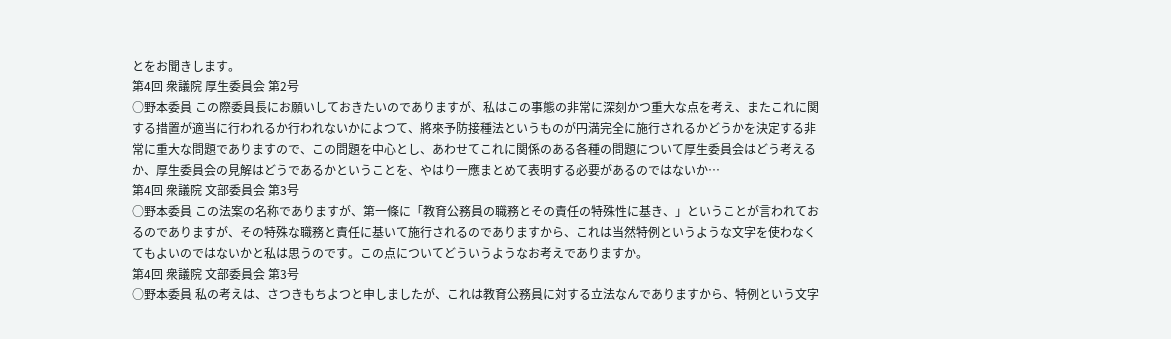とをお聞きします。
第4回 衆議院 厚生委員会 第2号
○野本委員 この際委員長にお願いしておきたいのでありますが、私はこの事態の非常に深刻かつ重大な点を考え、またこれに関する措置が適当に行われるか行われないかによつて、將來予防接種法というものが円満完全に施行されるかどうかを決定する非常に重大な問題でありますので、この問題を中心とし、あわせてこれに関係のある各種の問題について厚生委員会はどう考えるか、厚生委員会の見解はどうであるかということを、やはり一應まとめて表明する必要があるのではないか…
第4回 衆議院 文部委員会 第3号
○野本委員 この法案の名称でありますが、第一條に「教育公務員の職務とその責任の特殊性に基き、」ということが言われておるのでありますが、その特殊な職務と責任に基いて施行されるのでありますから、これは当然特例というような文字を使わなくてもよいのではないかと私は思うのです。この点についてどういうようなお考えでありますか。
第4回 衆議院 文部委員会 第3号
○野本委員 私の考えは、さつきもちよつと申しましたが、これは教育公務員に対する立法なんでありますから、特例という文字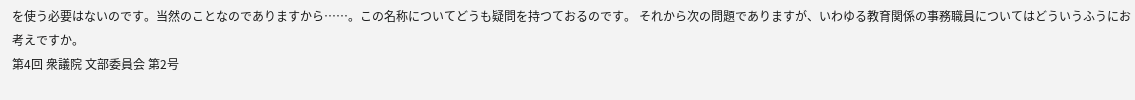を使う必要はないのです。当然のことなのでありますから……。この名称についてどうも疑問を持つておるのです。 それから次の問題でありますが、いわゆる教育関係の事務職員についてはどういうふうにお考えですか。
第4回 衆議院 文部委員会 第2号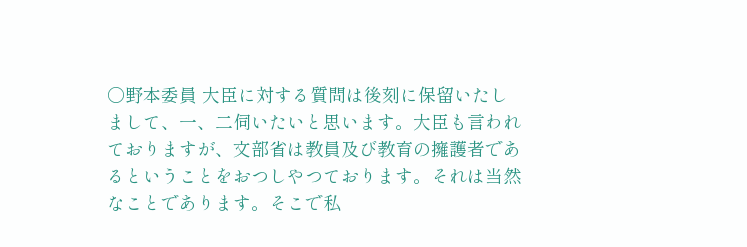○野本委員 大臣に対する質問は後刻に保留いたしまして、一、二伺いたいと思います。大臣も言われておりますが、文部省は教員及び教育の擁護者であるということをおつしやつております。それは当然なことであります。そこで私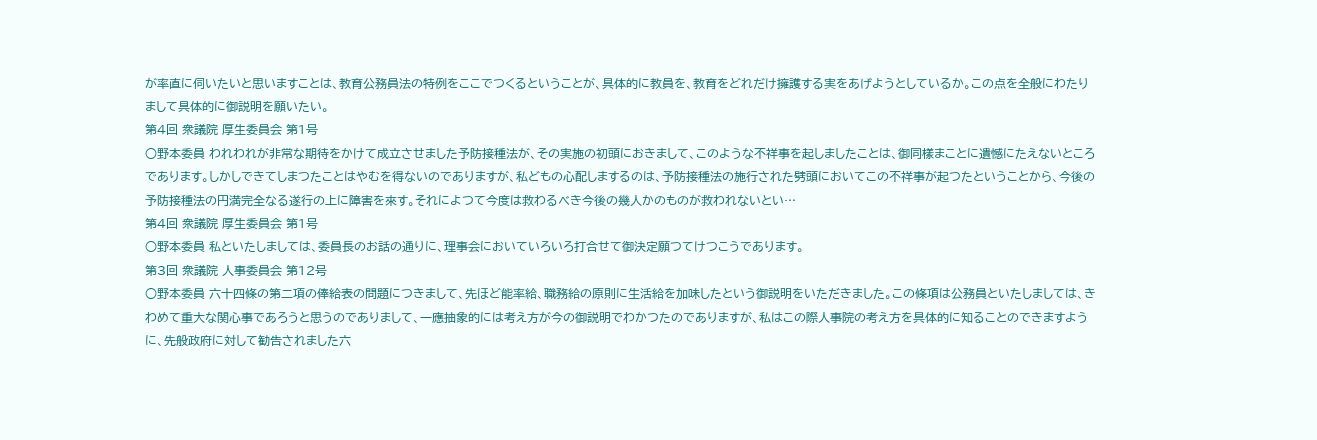が率直に伺いたいと思いますことは、教育公務員法の特例をここでつくるということが、具体的に教員を、教育をどれだけ擁護する実をあげようとしているか。この点を全般にわたりまして具体的に御説明を願いたい。
第4回 衆議院 厚生委員会 第1号
○野本委員 われわれが非常な期待をかけて成立させました予防接種法が、その実施の初頭におきまして、このような不祥事を起しましたことは、御同樣まことに遺憾にたえないところであります。しかしできてしまつたことはやむを得ないのでありますが、私どもの心配しまするのは、予防接種法の施行された劈頭においてこの不祥事が起つたということから、今後の予防接種法の円満完全なる遂行の上に障害を來す。それによつて今度は救わるべき今後の幾人かのものが救われないとい…
第4回 衆議院 厚生委員会 第1号
○野本委員 私といたしましては、委員長のお話の通りに、理事会においていろいろ打合せて御決定願つてけつこうであります。
第3回 衆議院 人事委員会 第12号
○野本委員 六十四條の第二項の俸給表の問題につきまして、先ほど能率給、職務給の原則に生活給を加味したという御説明をいただきました。この條項は公務員といたしましては、きわめて重大な関心事であろうと思うのでありまして、一應抽象的には考え方が今の御説明でわかつたのでありますが、私はこの際人事院の考え方を具体的に知ることのできますように、先般政府に対して勧告されました六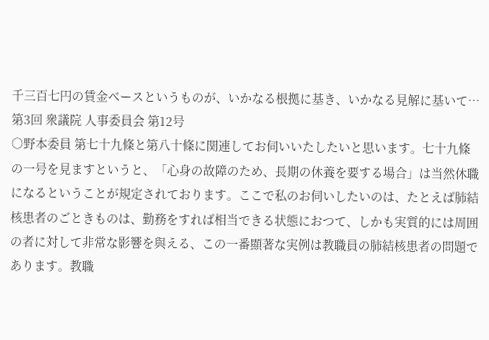千三百七円の賃金ベースというものが、いかなる根拠に基き、いかなる見解に基いて…
第3回 衆議院 人事委員会 第12号
○野本委員 第七十九條と第八十條に関連してお伺いいたしたいと思います。七十九條の一号を見ますというと、「心身の故障のため、長期の休養を要する場合」は当然休職になるということが規定されております。ここで私のお伺いしたいのは、たとえば肺結核患者のごときものは、勤務をすれば相当できる状態におつて、しかも実質的には周囲の者に対して非常な影響を與える、この一番顯著な実例は教職員の肺結核患者の問題であります。教職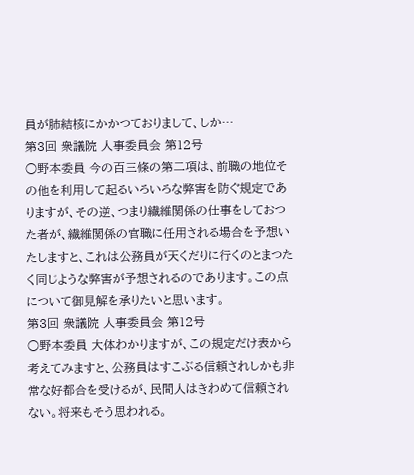員が肺結核にかかつておりまして、しか…
第3回 衆議院 人事委員会 第12号
○野本委員 今の百三條の第二項は、前職の地位その他を利用して起るいろいろな弊害を防ぐ規定でありますが、その逆、つまり繊維関係の仕事をしておつた者が、繊維関係の官職に任用される場合を予想いたしますと、これは公務員が天くだりに行くのとまつたく同じような弊害が予想されるのであります。この点について御見解を承りたいと思います。
第3回 衆議院 人事委員会 第12号
○野本委員 大体わかりますが、この規定だけ表から考えてみますと、公務員はすこぶる信頼されしかも非常な好都合を受けるが、民間人はきわめて信頼されない。将来もそう思われる。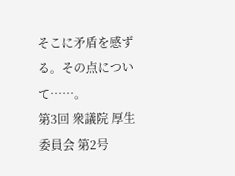そこに矛盾を感ずる。その点について……。
第3回 衆議院 厚生委員会 第2号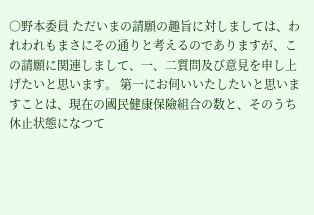○野本委員 ただいまの請願の趣旨に対しましては、われわれもまさにその通りと考えるのでありますが、この請願に関連しまして、一、二質問及び意見を申し上げたいと思います。 第一にお伺いいたしたいと思いますことは、現在の國民健康保險組合の数と、そのうち休止状態になつて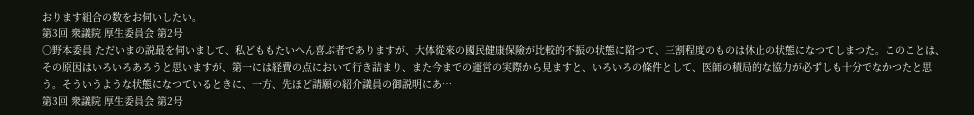おります組合の数をお伺いしたい。
第3回 衆議院 厚生委員会 第2号
○野本委員 ただいまの説最を伺いまして、私どももたいへん喜ぶ者でありますが、大体從來の國民健康保險が比較的不振の状態に陷つて、三割程度のものは休止の状態になつてしまつた。このことは、その原因はいろいろあろうと思いますが、第一には経費の点において行き詰まり、また今までの運営の実際から見ますと、いろいろの條件として、医師の積局的な協力が必ずしも十分でなかつたと思う。そういうような状態になつているときに、一方、先ほど請願の紹介議員の御説明にあ…
第3回 衆議院 厚生委員会 第2号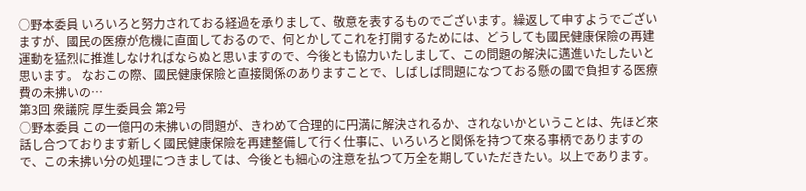○野本委員 いろいろと努力されておる経過を承りまして、敬意を表するものでございます。繰返して申すようでございますが、國民の医療が危機に直面しておるので、何とかしてこれを打開するためには、どうしても國民健康保險の再建運動を猛烈に推進しなければならぬと思いますので、今後とも協力いたしまして、この問題の解決に邁進いたしたいと思います。 なおこの際、國民健康保險と直接関係のありますことで、しばしば問題になつておる懸の國で負担する医療費の未拂いの…
第3回 衆議院 厚生委員会 第2号
○野本委員 この一億円の未拂いの問題が、きわめて合理的に円満に解決されるか、されないかということは、先ほど來話し合つております新しく國民健康保險を再建整備して行く仕事に、いろいろと関係を持つて來る事柄でありますので、この未拂い分の処理につきましては、今後とも細心の注意を払つて万全を期していただきたい。以上であります。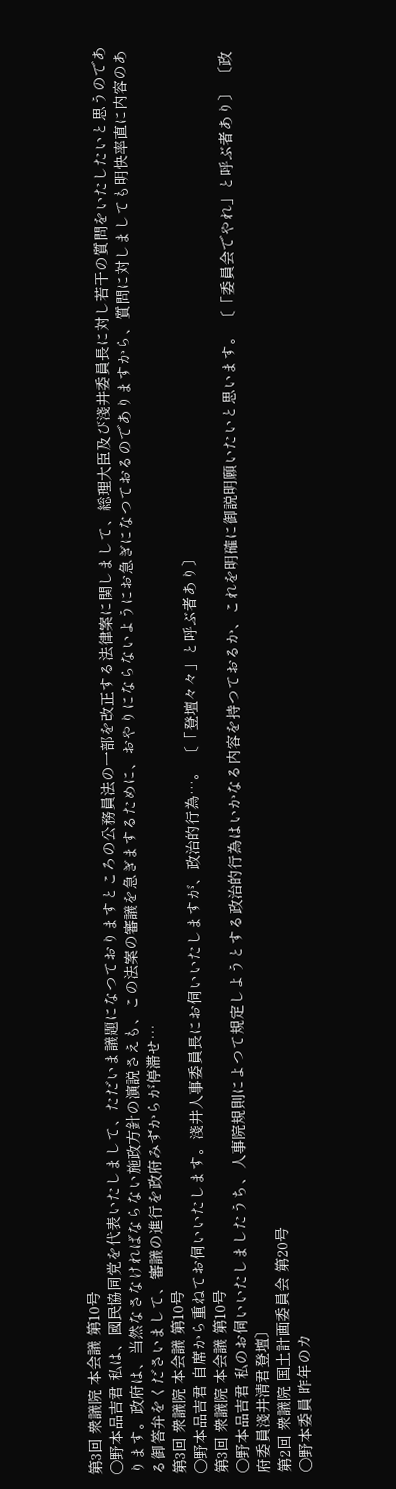第3回 衆議院 本会議 第10号
○野本品吉君 私は、國民協同党を代表いたしまして、ただいま議題になつておりますところの公務員法の一部を改正する法律案に関しまして、総理大臣及び淺井委員長に対し若干の質問をいたしたいと思うのであります。政府は、当然なさなければならない施政方針の演説さえも、この法案の審議を急ぎまするために、おやりにならないようにお急ぎになつておるのでありますから、質問に対しましても明快率直に内容のある御答弁をくださいまして、審議の進行を政府みずからが停滞せ…
第3回 衆議院 本会議 第10号
○野本品吉君 自席から重ねてお伺いいたします。淺井人事委員長にお伺いいたしますが、政治的行為…。 〔「登壇々々」と呼ぶ者あり〕
第3回 衆議院 本会議 第10号
○野本品吉君 私のお伺いいたしましたうち、人事院規則によつて規定しようとする政治的行為はいかなる内容を持つておるか、これを明確に御説明願いたいと思います。 〔「委員会でやれ」と呼ぶ者あり〕 〔政府委員淺井清君登壇〕
第2回 衆議院 国土計画委員会 第20号
○野本委員 昨年のカ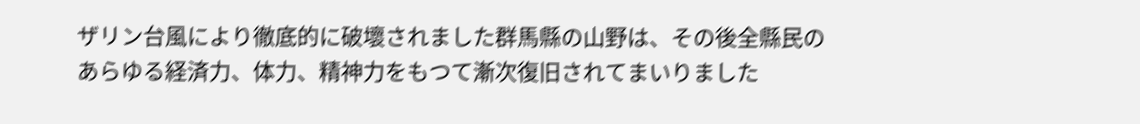ザリン台風により徹底的に破壞されました群馬縣の山野は、その後全縣民のあらゆる経済力、体力、精神力をもつて漸次復旧されてまいりました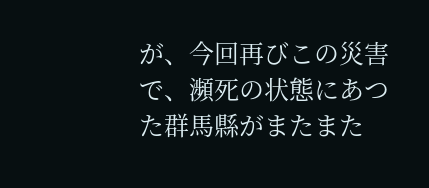が、今回再びこの災害で、瀕死の状態にあつた群馬縣がまたまた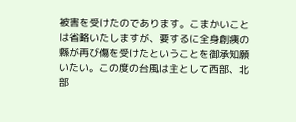被害を受けたのであります。こまかいことは省略いたしますが、要するに全身創痍の縣が再び傷を受けたということを御承知願いたい。この度の台風は主として西部、北部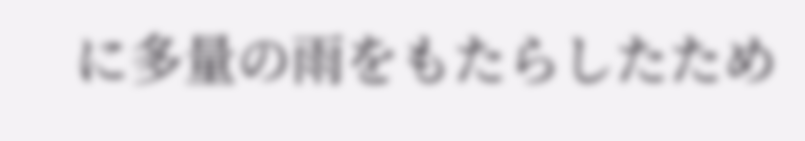に多量の雨をもたらしたため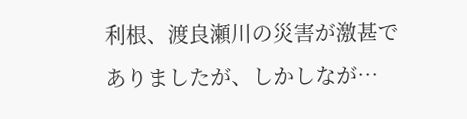利根、渡良瀬川の災害が激甚でありましたが、しかしなが…